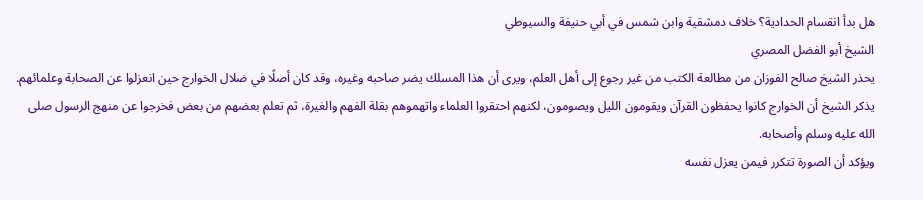هل بدأ انقسام الحدادية؟ خلاف دمشقية وابن شمس في أبي حنيفة والسيوطي
الشيخ أبو الفضل المصري
يحذر الشيخ صالح الفوزان من مطالعة الكتب من غير رجوع إلى أهل العلم، ويرى أن هذا المسلك يضر صاحبه وغيره، وقد كان أصلًا في ضلال الخوارج حين انعزلوا عن الصحابة وعلمائهم.
يذكر الشيخ أن الخوارج كانوا يحفظون القرآن ويقومون الليل ويصومون، لكنهم احتقروا العلماء واتهموهم بقلة الفهم والغيرة، ثم تعلم بعضهم من بعض فخرجوا عن منهج الرسول صلى الله عليه وسلم وأصحابه.
ويؤكد أن الصورة تتكرر فيمن يعزل نفسه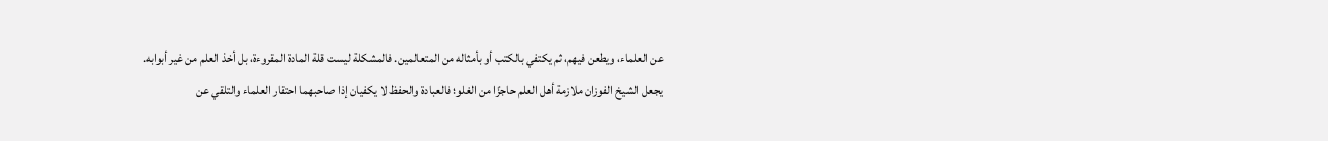عن العلماء، ويطعن فيهم، ثم يكتفي بالكتب أو بأمثاله من المتعالمين. فالمشكلة ليست قلة المادة المقروءة، بل أخذ العلم من غير أبوابه.
يجعل الشيخ الفوزان ملازمة أهل العلم حاجزًا من الغلو؛ فالعبادة والحفظ لا يكفيان إذا صاحبهما احتقار العلماء والتلقي عن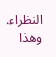النظراء. وهذا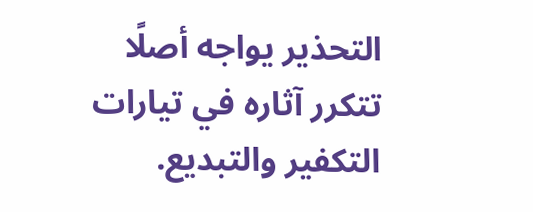التحذير يواجه أصلًا تتكرر آثاره في تيارات التكفير والتبديع.